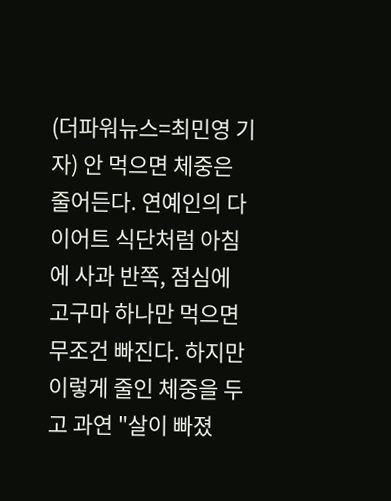(더파워뉴스=최민영 기자) 안 먹으면 체중은 줄어든다. 연예인의 다이어트 식단처럼 아침에 사과 반쪽, 점심에 고구마 하나만 먹으면 무조건 빠진다. 하지만 이렇게 줄인 체중을 두고 과연 "살이 빠졌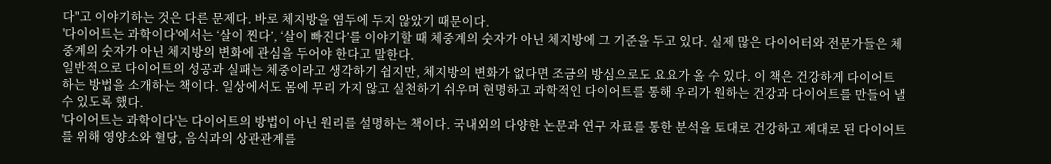다"고 이야기하는 것은 다른 문제다. 바로 체지방을 염두에 두지 않았기 때문이다.
'다이어트는 과학이다'에서는 ‘살이 찐다’, ‘살이 빠진다’를 이야기할 때 체중계의 숫자가 아닌 체지방에 그 기준을 두고 있다. 실제 많은 다이어터와 전문가들은 체중계의 숫자가 아닌 체지방의 변화에 관심을 두어야 한다고 말한다.
일반적으로 다이어트의 성공과 실패는 체중이라고 생각하기 쉽지만, 체지방의 변화가 없다면 조금의 방심으로도 요요가 올 수 있다. 이 책은 건강하게 다이어트 하는 방법을 소개하는 책이다. 일상에서도 몸에 무리 가지 않고 실천하기 쉬우며 현명하고 과학적인 다이어트를 통해 우리가 원하는 건강과 다이어트를 만들어 낼 수 있도록 했다.
'다이어트는 과학이다'는 다이어트의 방법이 아닌 원리를 설명하는 책이다. 국내외의 다양한 논문과 연구 자료를 통한 분석을 토대로 건강하고 제대로 된 다이어트를 위해 영양소와 혈당, 음식과의 상관관계를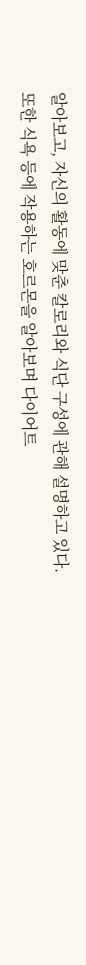알아보고, 자신의 활동에 맞춘 칼로리와 식단 구성에 관해 설명하고 있다.
또한 식욕 등에 작용하는 호르몬을 알아보며 다이어트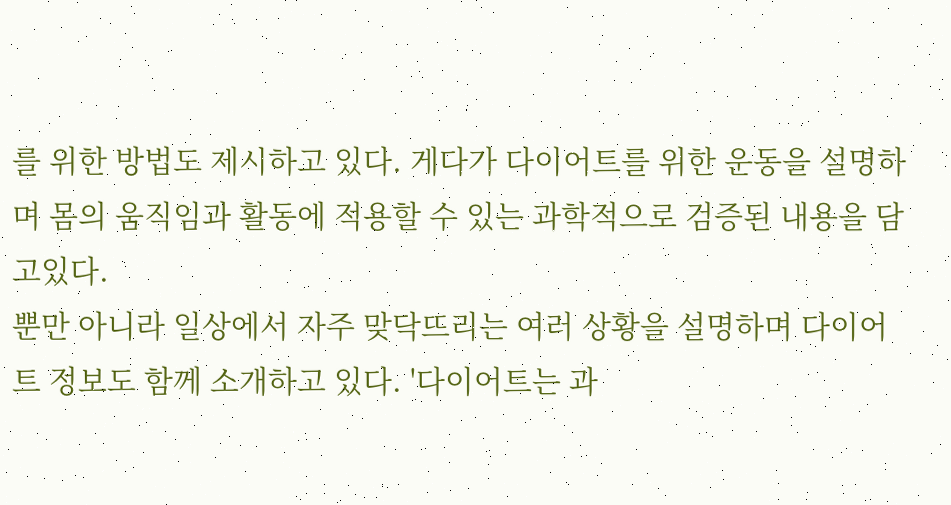를 위한 방법도 제시하고 있다. 게다가 다이어트를 위한 운동을 설명하며 몸의 움직임과 활동에 적용할 수 있는 과학적으로 검증된 내용을 담고있다.
뿐만 아니라 일상에서 자주 맞닥뜨리는 여러 상황을 설명하며 다이어트 정보도 함께 소개하고 있다. '다이어트는 과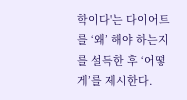학이다'는 다이어트를 ‘왜’ 해야 하는지를 설득한 후 ‘어떻게’를 제시한다.